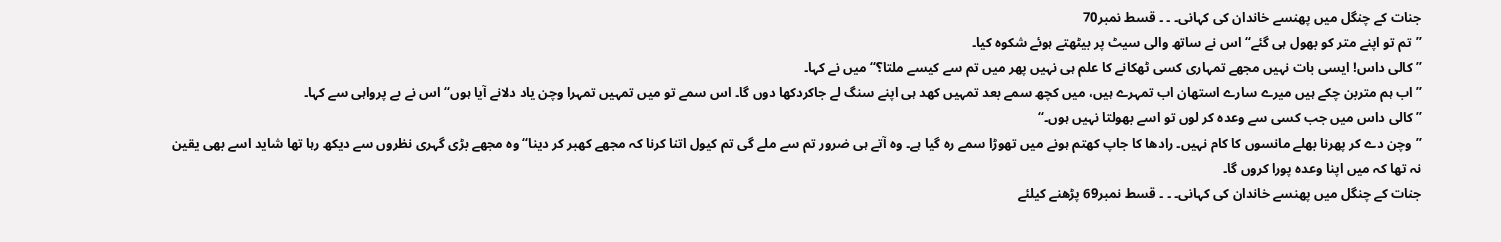جنات کے چنگل میں پھنسے خاندان کی کہانی۔ ۔ ۔ قسط نمبر70
’’تم تو اپنے متر کو بھول ہی گئے‘‘ اس نے ساتھ والی سیٹ پر بیٹھتے ہوئے شکوہ کیا۔
’’کالی داس! ایسی بات نہیں مجھے تمہاری کسی ٹھکانے کا علم ہی نہیں پھر میں تم سے کیسے ملتا؟‘‘ میں نے کہا۔
’’اب ہم متربن چکے ہیں میرے سارے استھان اب تمہرے ہیں، میں کچھ سمے بعد تمہیں کھد ہی اپنے سنگ لے جاکردکھا دوں گا۔ اس سمے تو میں تمہیں تمہرا وچن یاد دلانے آیا ہوں‘‘ اس نے بے پرواہی سے کہا۔
’’کالی داس میں جب کسی سے وعدہ کر لوں تو اسے بھولتا نہیں ہوں۔‘‘
’’وچن دے کر پھرنا بھلے مانسوں کا کام نہیں۔ رادھا کا جاپ کھتم ہونے میں تھوڑا سمے رہ گیا ہے۔ وہ آتے ہی ضرور تم سے ملے گی تم کیول اتنا کرنا کہ مجھے کھبر کر دینا‘‘ وہ مجھے بڑی گہری نظروں سے دیکھ رہا تھا شاید اسے بھی یقین نہ تھا کہ میں اپنا وعدہ پورا کروں گا۔
جنات کے چنگل میں پھنسے خاندان کی کہانی۔ ۔ ۔ قسط نمبر69 پڑھنے کیلئے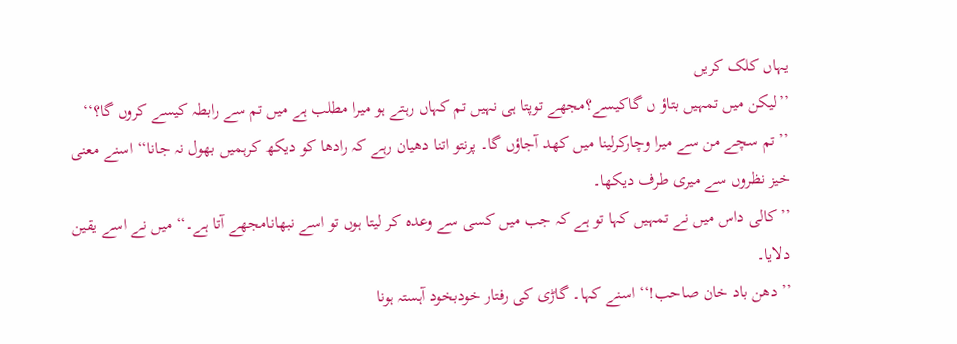یہاں کلک کریں
’’لیکن میں تمہیں بتاؤ ں گاکیسے؟مجھے توپتا ہی نہیں تم کہاں رہتے ہو میرا مطلب ہے میں تم سے رابطہ کیسے کروں گا؟‘‘
’’تم سچے من سے میرا وچارکرلینا میں کھد آجاؤں گا۔ پرنتو اتنا دھیان رہے کہ رادھا کو دیکھ کرہمیں بھول نہ جانا‘‘ اسنے معنی خیز نظروں سے میری طرف دیکھا۔
’’کالی داس میں نے تمہیں کہا تو ہے کہ جب میں کسی سے وعدہ کر لیتا ہوں تو اسے نبھانامجھے آتا ہے۔‘‘ میں نے اسے یقین دلایا۔
’’دھن باد خان صاحب!‘‘ اسنے کہا۔ گاڑی کی رفتار خودبخود آہستہ ہونا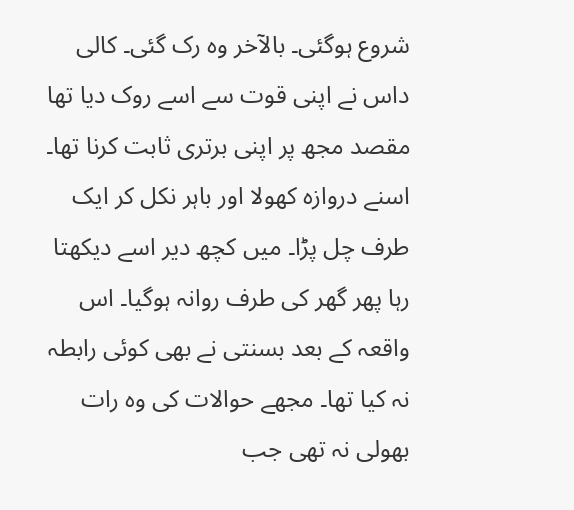شروع ہوگئی۔ بالآخر وہ رک گئی۔ کالی داس نے اپنی قوت سے اسے روک دیا تھا مقصد مجھ پر اپنی برتری ثابت کرنا تھا۔ اسنے دروازہ کھولا اور باہر نکل کر ایک طرف چل پڑا۔ میں کچھ دیر اسے دیکھتا رہا پھر گھر کی طرف روانہ ہوگیا۔ اس واقعہ کے بعد بسنتی نے بھی کوئی رابطہ نہ کیا تھا۔ مجھے حوالات کی وہ رات بھولی نہ تھی جب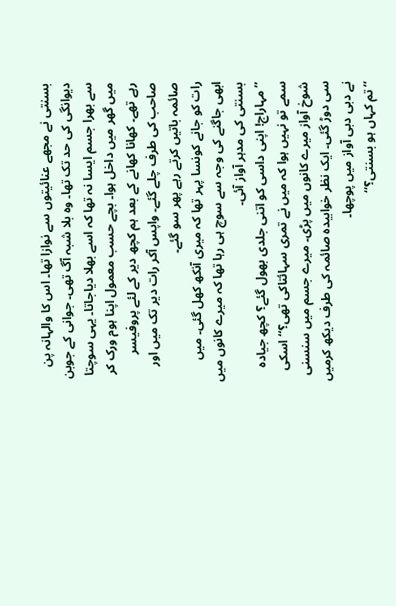بسنتی نے مجھے عنائیتوں سے نوازا تھا۔ اس کا والہانہ پن دیوانگی کی حد تک تھا۔ وہ بلا شبہ آگ تھی۔ جوانی کے جوبن سے بھرا جسم ایسا نہ تھا کہ اسے بھلا دیاجاتا۔ یہی سوچتا میں گھر میں داخل ہوا۔ بچے حسب معمول اپنا ہوم ورک کر رہے تھے۔ کھانا کھانے کے بعد ہم کچھ دیر کے لئے پروفیسر صاحب کی طرف چلے گئے۔ واپس آکر رات دیر تک میں اور صائمہ باتیں کرتے رہے پھر سو گئے۔
رات کو جانے کونسا پہر تھا کہ میری آنکھ کھل گئی۔ میں ابھی جاگنے کی وجہ سے سوچ ہی رہا تھا کہ میرے کانوں میں بسنتی کی مدہر آواز آئی۔
’’مہاراج! اپنی داسی کو اتنی جلدی بھول گئے؟ کچھ جیادہ سمے تو نہیں ہوا کہ میں نے تمری سہائتاکی تھی؟‘‘ اسکی شوخ آواز میرے کانوں میں پڑی۔ میرے جسم میں سنسنی سی دوڑ گئی۔ ایک نظر خوابیدہ صائمہ کی طرف دیکھ کرمیں نے دبی دبی آواز میں پوچھا۔
’’تم کہاں ہو بسنتی؟َ‘‘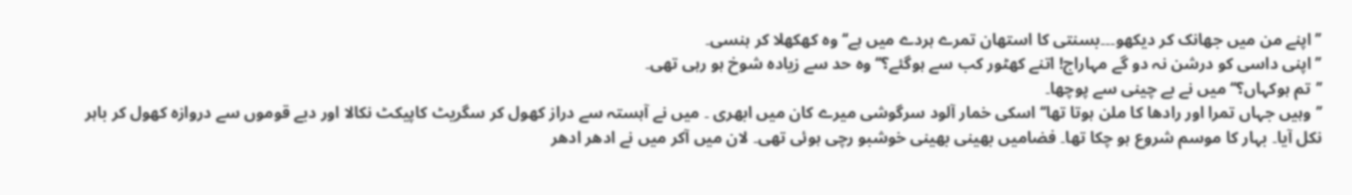’’اپنے من میں جھانک کر دیکھو۔۔۔بسنتی کا استھان تمرے ہردے میں ہے‘‘ وہ کھکھلا کر ہنسی۔
’’اپنی داسی کو درشن نہ دو گے مہاراج! اتنے کھٹور کب سے ہوگئے؟‘‘ وہ حد سے زیادہ شوخ ہو رہی تھی۔
’’تم ہوکہاں؟‘‘میں نے بے چینی سے پوچھا۔
’’وہیں جہاں تمرا اور رادھا کا ملن ہوتا تھا‘‘ اسکی خمار آلود سرگوشی میرے کان میں ابھری ۔ میں نے آہستہ سے دراز کھول کر سگریٹ کاپیکٹ نکالا اور دبے قوموں سے دروازہ کھول کر باہر نکل آیا۔ بہار کا موسم شروع ہو چکا تھا۔ فضامیں بھینی بھینی خوشبو رچی ہوئی تھی۔ لان میں آکر میں نے ادھر ادھر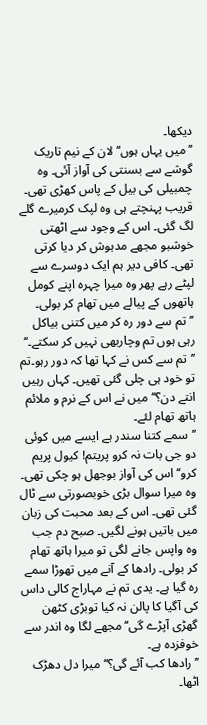دیکھا۔
’’میں یہاں ہوں‘‘ لان کے نیم تاریک گوشے سے بسنتی کی آواز آئی۔ وہ چمبیلی کی بیل کے پاس کھڑی تھی۔ قریب پہنچتے ہی وہ لپک کرمیرے گلے لگ گئی۔ اس کے وجود سے اٹھتی خوشبو مجھے مدہوش کر دیا کرتی تھی۔ کافی دیر ہم ایک دوسرے سے لپٹے رہے پھر وہ میرا چہرہ اپنے کومل ہاتھوں کے پیالے میں تھام کر بولی۔
’’تم سے دور رہ کر میں کتنی بیاکل رہی ہوں تم وچاربھی نہیں کر سکتے۔‘‘
’’تم سے کس نے کہا تھا کہ دور رہو۔تم تو خود ہی چلی گئی تھیں۔ کہاں رہیں انتے دن؟‘‘ میں نے اس کے نرم و ملائم ہاتھ تھام لئے۔
’’سمے کتنا سندر ہے ایسے میں کوئی دو جی بات نہ کرو پریتم! کیول پریم کرو‘‘ اس کی آواز بوجھل ہو چکی تھی۔
وہ میرا سوال بڑی خوبصورتی سے ٹال گئی تھی۔ اس کے بعد محبت کی زبان میں باتیں ہونے لگیں۔ صبح دم جب وہ واپس جانے لگی تو میرا ہاتھ تھام کر بولی۔ رادھا کے آنے میں تھوڑا سمے رہ گیا ہے۔ یدی تم نے مہاراج کالی داس کی آگیا کا پالن نہ کیا توبڑی کٹھن گھڑی آپڑے گی‘‘ مجھے لگا وہ اندر سے خوفزدہ ہے۔
’’رادھا کب آئے گی؟‘‘ میرا دل دھڑک اٹھا۔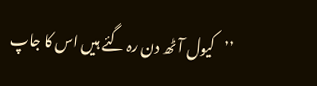’’کیول آٹھ دن رہ گئے ہیں اس کا جاپ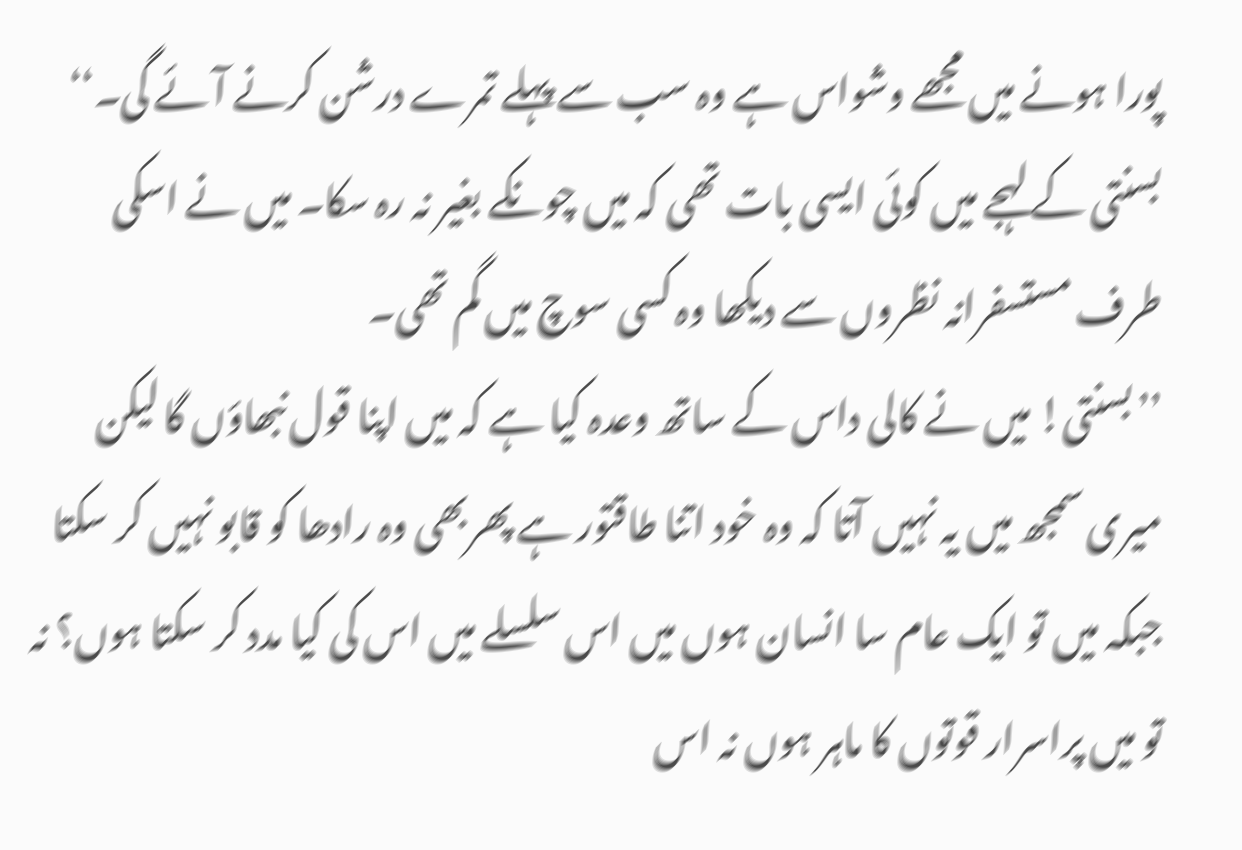پورا ہونے میں مجھے وشواس ہے وہ سب سے پہلے تمرے درشن کرنے آئے گی۔‘‘ بسنتی کے لہجے میں کوئی ایسی بات تھی کہ میں چونکے بغیر نہ رہ سکا۔ میں نے اسکی طرف مستسفرانہ نظروں سے دیکھا وہ کسی سوچ میں گم تھی۔
’’بسنتی! میں نے کالی داس کے ساتھ وعدہ کیا ہے کہ میں اپنا قول نبھاؤں گا لیکن میری سمجھ میں یہ نہیں آتا کہ وہ خود اتنا طاقتور ہے پھربھی وہ رادھا کو قابو نہیں کر سکتا جبکہ میں تو ایک عام سا انسان ہوں میں اس سلسلے میں اس کی کیا مدد کر سکتا ہوں؟ نہ تو میں پراسرار قوتوں کا ماہر ہوں نہ اس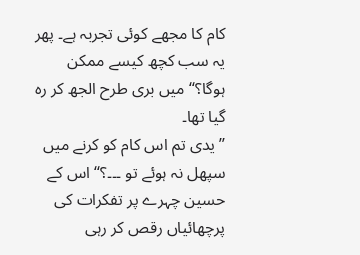کام کا مجھے کوئی تجربہ ہے۔ پھر یہ سب کچھ کیسے ممکن ہوگا؟‘‘ میں بری طرح الجھ کر رہ گیا تھا۔
’’یدی تم اس کام کو کرنے میں سپھل نہ ہوئے تو ۔۔۔؟‘‘ اس کے حسین چہرے پر تفکرات کی پرچھائیاں رقص کر رہی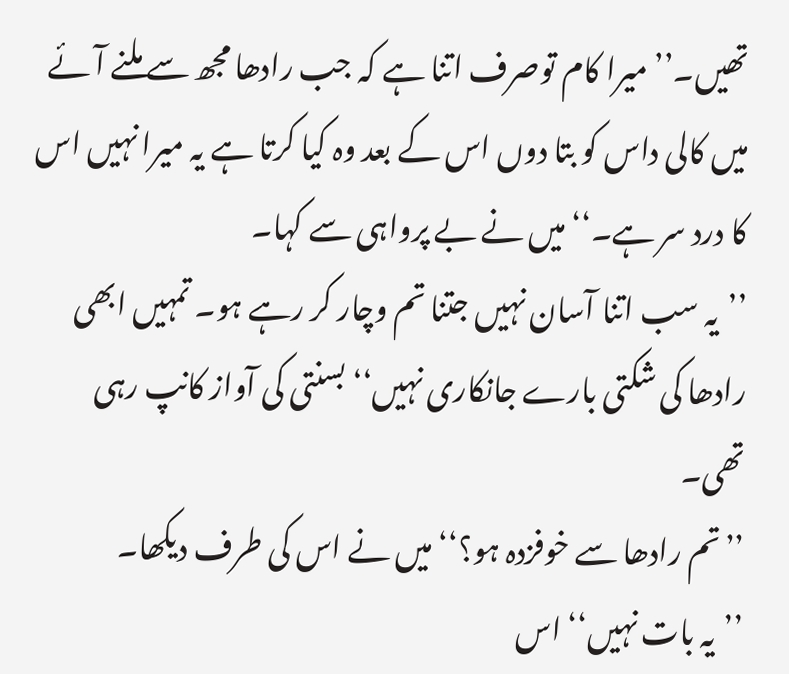تھیں۔’’میرا کام توصرف اتنا ہے کہ جب رادھا مجھ سے ملنے آئے میں کالی داس کو بتا دوں اس کے بعد وہ کیا کرتا ہے یہ میرا نہیں اس کا درد سر ہے۔‘‘ میں نے بے پرواہی سے کہا۔
’’یہ سب اتنا آسان نہیں جتنا تم وچار کر رہے ہو۔ تمہیں ابھی رادھا کی شکتی بارے جانکاری نہیں‘‘ بسنتی کی آواز کانپ رہی تھی۔
’’تم رادھا سے خوفزدہ ہو؟‘‘ میں نے اس کی طرف دیکھا۔
’’یہ بات نہیں‘‘ اس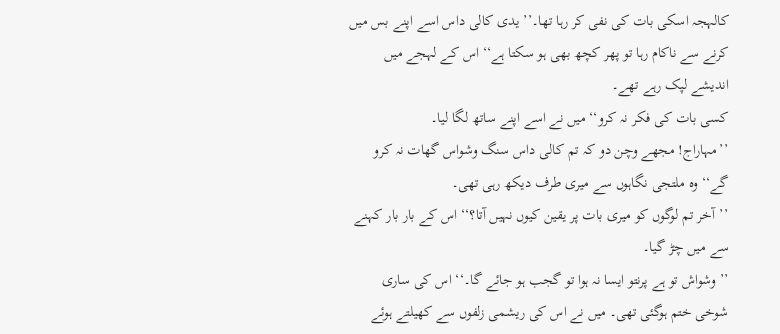کالہجہ اسکی بات کی نفی کر رہا تھا۔’’ یدی کالی داس اسے اپنے بس میں کرنے سے ناکام رہا تو پھر کچھ بھی ہو سکتا ہے‘‘ اس کے لہجے میں اندیشے لپک رہے تھے۔
کسی بات کی فکر نہ کرو‘‘ میں نے اسے اپنے ساتھ لگا لیا۔
’’مہاراج! مجھے وچن دو کہ تم کالی داس سنگ وشواس گھات نہ کرو گے‘‘ وہ ملتجی نگاہوں سے میری طرف دیکھ رہی تھی۔
’’آخر تم لوگوں کو میری بات پر یقین کیوں نہیں آتا؟‘‘ اس کے بار بار کہنے سے میں چڑ گیا۔
’’وشواش تو ہے پرنتو ایسا نہ ہوا تو گجب ہو جائے گا۔‘‘ اس کی ساری شوخی ختم ہوگئی تھی۔ میں نے اس کی ریشمی زلفوں سے کھیلتے ہوئے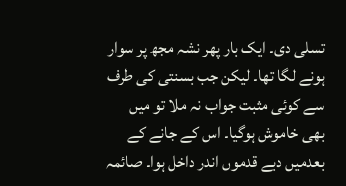تسلی دی۔ ایک بار پھر نشہ مجھ پر سوار ہونے لگا تھا۔ لیکن جب بسنتی کی طرف سے کوئی مثبت جواب نہ ملا تو میں بھی خاموش ہوگیا۔ اس کے جانے کے بعدمیں دبے قدموں اندر داخل ہوا۔ صائمہ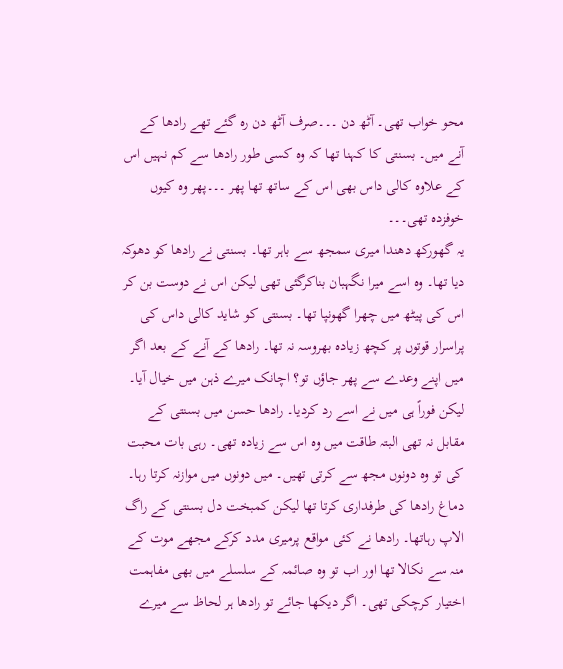محو خواب تھی۔ آٹھ دن ۔۔۔صرف آٹھ دن رہ گئے تھے رادھا کے آنے میں۔ بسنتی کا کہنا تھا کہ وہ کسی طور رادھا سے کم نہیں اس کے علاوہ کالی داس بھی اس کے ساتھ تھا پھر ۔۔۔پھر وہ کیوں خوفزدہ تھی۔۔۔
یہ گھورکھ دھندا میری سمجھ سے باہر تھا۔ بسنتی نے رادھا کو دھوکہ دیا تھا۔ وہ اسے میرا نگہبان بناکرگئی تھی لیکن اس نے دوست بن کر اس کی پیٹھ میں چھرا گھونپا تھا۔ بسنتی کو شاید کالی داس کی پراسرار قوتوں پر کچھ زیادہ بھروسہ نہ تھا۔ رادھا کے آنے کے بعد اگر میں اپنے وعدے سے پھر جاؤں تو؟ اچانک میرے ذہن میں خیال آیا۔ لیکن فوراً ہی میں نے اسے رد کردیا۔ رادھا حسن میں بسنتی کے مقابل نہ تھی البتہ طاقت میں وہ اس سے زیادہ تھی۔ رہی بات محبت کی تو وہ دونوں مجھ سے کرتی تھیں۔ میں دونوں میں موازنہ کرتا رہا۔ دماغ رادھا کی طرفداری کرتا تھا لیکن کمبخت دل بسنتی کے راگ الاپ رہاتھا۔ رادھا نے کئی مواقع پرمیری مدد کرکے مجھے موت کے منہ سے نکالا تھا اور اب تو وہ صائمہ کے سلسلے میں بھی مفاہمت اختیار کرچکی تھی۔ اگر دیکھا جائے تو رادھا ہر لحاظ سے میرے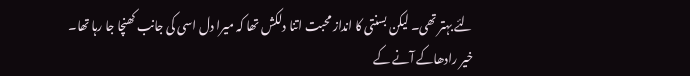لئے بہتر تھی۔ لیکن بسنتی کا انداز محبت اتنا دلکش تھا کہ میرا دل اسی کی جانب کھنچا جا رہا تھا۔ خیر رادھاکے آنے کے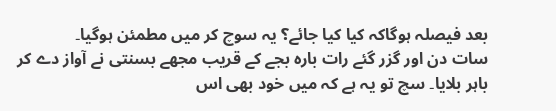بعد فیصلہ ہوگاکہ کیا کیا جائے؟ یہ سوچ کر میں مطمئن ہوگیا۔
سات دن اور گزر گئے رات بارہ بجے کے قریب مجھے بسنتی نے آواز دے کر باہر بلایا۔ سچ تو یہ ہے کہ میں خود بھی اس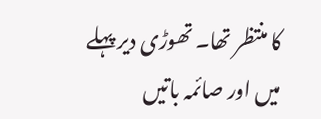کا منتظر تھا۔ تھوڑی دیر پہلے میں اور صائمہ باتیں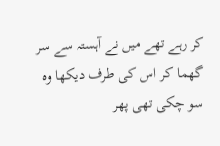کر رہے تھے میں نے آہستہ سے سر گھما کر اس کی طرف دیکھا وہ سو چکی تھی پھر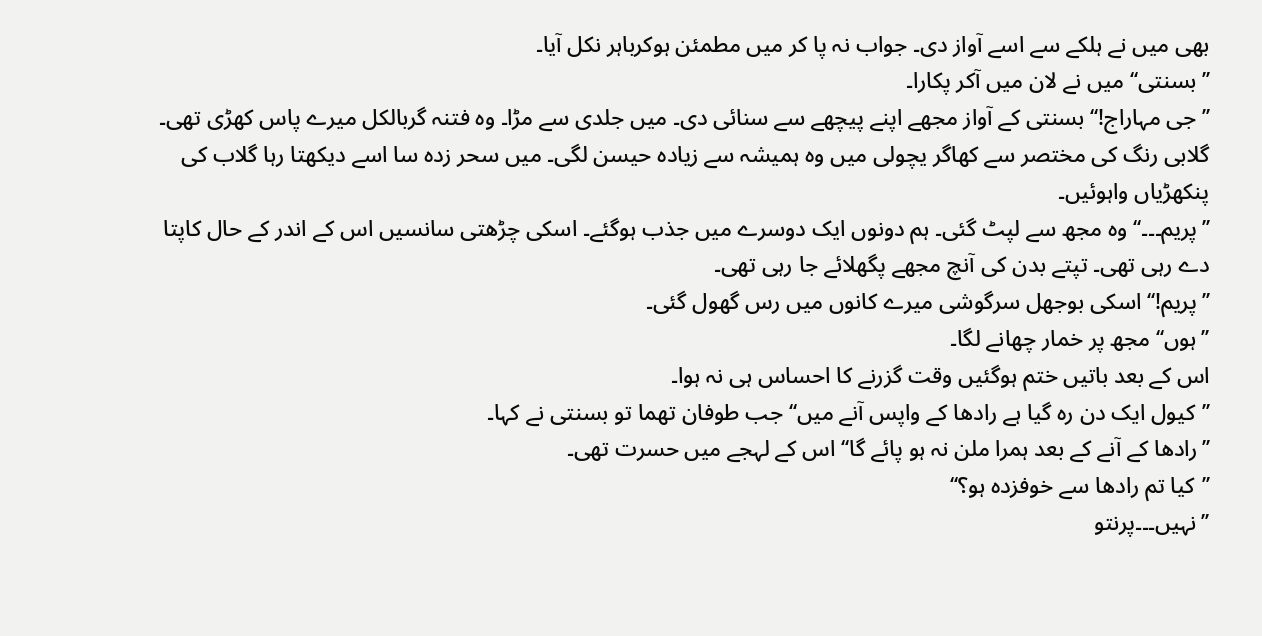بھی میں نے ہلکے سے اسے آواز دی۔ جواب نہ پا کر میں مطمئن ہوکرباہر نکل آیا۔
’’بسنتی‘‘ میں نے لان میں آکر پکارا۔
’’جی مہاراج!‘‘ بسنتی کے آواز مجھے اپنے پیچھے سے سنائی دی۔ میں جلدی سے مڑا۔ وہ فتنہ گربالکل میرے پاس کھڑی تھی۔ گلابی رنگ کی مختصر سے کھاگر یچولی میں وہ ہمیشہ سے زیادہ حیسن لگی۔ میں سحر زدہ سا اسے دیکھتا رہا گلاب کی پنکھڑیاں واہوئیں۔
’’پریم۔۔۔‘‘ وہ مجھ سے لپٹ گئی۔ ہم دونوں ایک دوسرے میں جذب ہوگئے۔ اسکی چڑھتی سانسیں اس کے اندر کے حال کاپتا دے رہی تھی۔ تپتے بدن کی آنچ مجھے پگھلائے جا رہی تھی۔
’’پریم!‘‘ اسکی بوجھل سرگوشی میرے کانوں میں رس گھول گئی۔
’’ہوں‘‘ مجھ پر خمار چھانے لگا۔
اس کے بعد باتیں ختم ہوگئیں وقت گزرنے کا احساس ہی نہ ہوا۔
’’کیول ایک دن رہ گیا ہے رادھا کے واپس آنے میں‘‘ جب طوفان تھما تو بسنتی نے کہا۔
’’رادھا کے آنے کے بعد ہمرا ملن نہ ہو پائے گا‘‘ اس کے لہجے میں حسرت تھی۔
’’کیا تم رادھا سے خوفزدہ ہو؟‘‘
’’نہیں۔۔۔پرنتو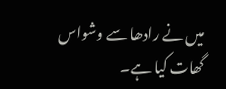میں نے رادھا سے وشواس گھات کیا ہے۔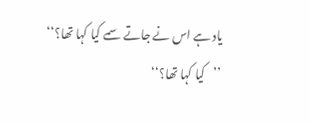یاد ہے اس نے جاتے سمے کیا کہا تھا؟‘‘
’’کیا کہا تھا؟‘‘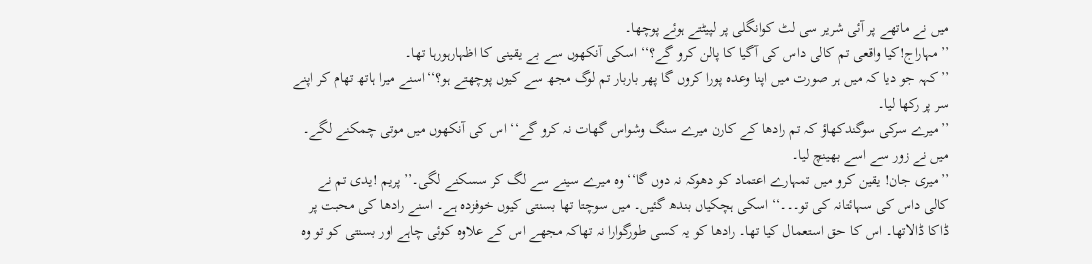میں نے ماتھے پر آئی شریر سی لٹ کوانگلی پر لپیٹتے ہوئے پوچھا۔
’’مہاراج!کیا واقعی تم کالی داس کی آگیا کا پالن کرو گے؟‘‘ اسکی آنکھوں سے بے یقینی کا اظہارہورہا تھا۔
’’کہہ جو دیا کہ میں ہر صورت میں اپنا وعدہ پورا کروں گا پھر باربار تم لوگ مجھ سے کیوں پوچھتے ہو؟‘‘اسنے میرا ہاتھ تھام کر اپنے سر پر رکھا لیا۔
’’میرے سرکی سوگندکھاؤ کہ تم رادھا کے کارن میرے سنگ وشواس گھات نہ کرو گے‘‘ اس کی آنکھوں میں موتی چمکنے لگے۔ میں نے زور سے اسے بھینچ لیا۔
’’میری جان! یقین کرو میں تمہارے اعتماد کو دھوکہ نہ دوں گا‘‘ وہ میرے سینے سے لگ کر سسکنے لگی۔’’پریم !یدی تم نے کالی داس کی سہائتانہ کی تو۔۔۔‘‘ اسکی ہچکیاں بندھ گئیں۔ میں سوچتا تھا بسنتی کیوں خوفزدہ ہے۔ اسنے رادھا کی محبت پر ڈاکا ڈالاتھا۔ اس کا حق استعمال کیا تھا۔ رادھا کو یہ کسی طورگوارا نہ تھاکہ مجھے اس کے علاوہ کوئی چاہے اور بسنتی کو تو وہ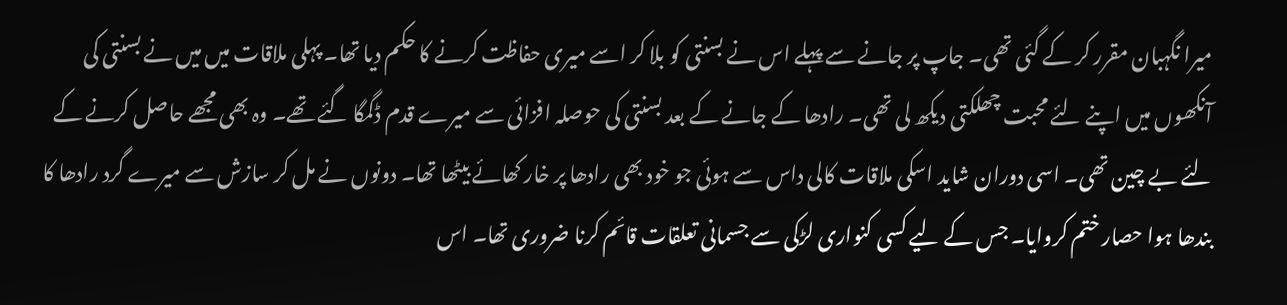میرا نگہبان مقرر کر کے گئی تھی۔ جاپ پر جانے سے پہلے اس نے بسنتی کو بلا کر اسے میری حفاظت کرنے کا حکم دیا تھا۔ پہلی ملاقات میں میں نے بسنتی کی آنکھوں میں اپنے لئے محبت چھلکتی دیکھ لی تھی۔ رادھا کے جانے کے بعد بسنتی کی حوصلہ افزائی سے میرے قدم ڈگمگا گئے تھے۔ وہ بھی مجھے حاصل کرنے کے لئے بے چین تھی۔ اسی دوران شاید اسکی ملاقات کالی داس سے ہوئی جو خود بھی رادھا پر خار کھائے بیٹھا تھا۔ دونوں نے مل کر سازش سے میرے گرد رادھا کا بندھا ہوا حصار ختم کروایا۔ جس کے لیے کسی کنواری لڑکی سے جسمانی تعلقات قائم کرنا ضروری تھا۔ اس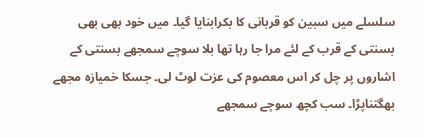سلسلے میں سبین کو قربانی کا بکرابنایا گیا۔ میں خود بھی بھی بسنتی کے قرب کے لئے مرا جا رہا تھا بلا سوچے سمجھے بسنتی کے اشاروں پر چل کر اس معصوم کی عزت لوٹ لی۔ جسکا خمیازہ مجھے بھگتناپڑا۔ سب کچھ سوچے سمجھے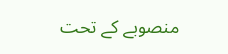منصوبے کے تحت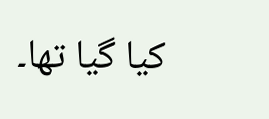کیا گیا تھا۔